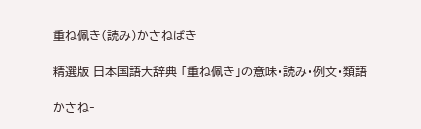重ね佩き(読み)かさねばき

精選版 日本国語大辞典 「重ね佩き」の意味・読み・例文・類語

かさね‐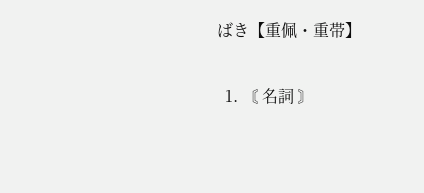ばき【重佩・重帯】

  1. 〘 名詞 〙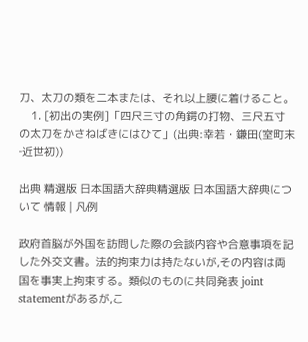刀、太刀の類を二本または、それ以上腰に着けること。
    1. [初出の実例]「四尺三寸の角鍔の打物、三尺五寸の太刀をかさねばきにはひて」(出典:幸若・鎌田(室町末‐近世初))

出典 精選版 日本国語大辞典精選版 日本国語大辞典について 情報 | 凡例

政府首脳が外国を訪問した際の会談内容や合意事項を記した外交文書。法的拘束力は持たないが,その内容は両国を事実上拘束する。類似のものに共同発表 joint statementがあるが,こ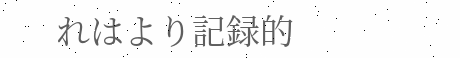れはより記録的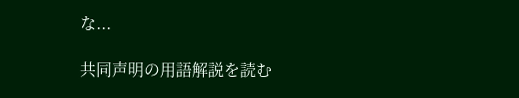な...

共同声明の用語解説を読む